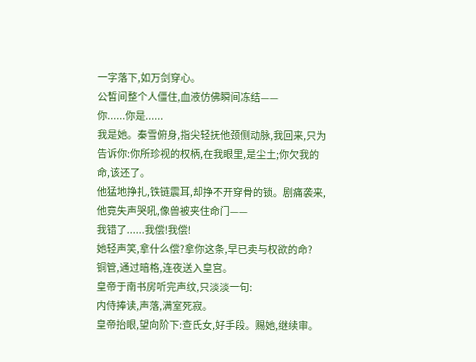一字落下,如万剑穿心。
公皙间整个人僵住,血液仿佛瞬间冻结——
你......你是......
我是她。秦雪俯身,指尖轻抚他颈侧动脉,我回来,只为告诉你:你所珍视的权柄,在我眼里,是尘土;你欠我的命,该还了。
他猛地挣扎,铁链震耳,却挣不开穿骨的锁。剧痛袭来,他竟失声哭吼,像兽被夹住命门——
我错了......我偿!我偿!
她轻声笑,拿什么偿?拿你这条,早已卖与权欲的命?
铜管,通过暗格,连夜送入皇宫。
皇帝于南书房听完声纹,只淡淡一句:
内侍捧读,声落,满室死寂。
皇帝抬眼,望向阶下:查氏女,好手段。赐她,继续审。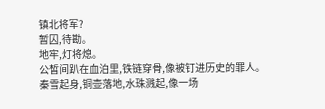镇北将军?
暂囚,待勘。
地牢,灯将熄。
公皙间趴在血泊里,铁链穿骨,像被钉进历史的罪人。
秦雪起身,铜壶落地,水珠溅起,像一场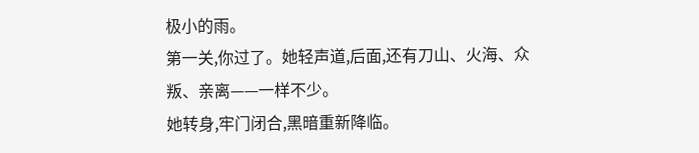极小的雨。
第一关,你过了。她轻声道,后面,还有刀山、火海、众叛、亲离——一样不少。
她转身,牢门闭合,黑暗重新降临。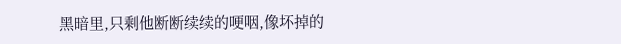黑暗里,只剩他断断续续的哽咽,像坏掉的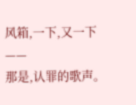风箱,一下,又一下——
那是,认罪的歌声。